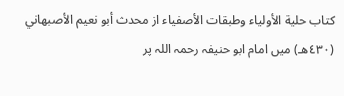کتاب حلية الأولياء وطبقات الأصفياء از محدث أبو نعيم الأصبهاني (٤٣٠هـ) میں امام ابو حنیفہ رحمہ اللہ پر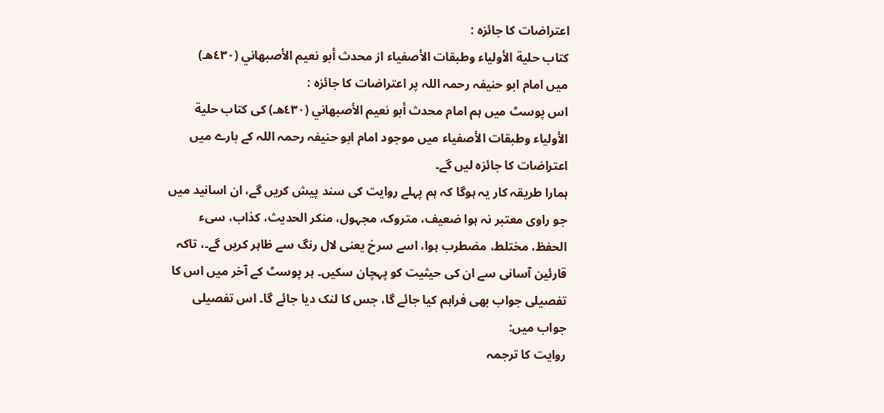اعتراضات کا جائزہ :
کتاب حلية الأولياء وطبقات الأصفياء از محدث أبو نعيم الأصبهاني (٤٣٠هـ)
میں امام ابو حنیفہ رحمہ اللہ پر اعتراضات کا جائزہ :
اس پوسٹ میں ہم امام محدث أبو نعيم الأصبهاني (٤٣٠هـ) کی کتاب حلية الأولياء وطبقات الأصفياء میں موجود امام ابو حنیفہ رحمہ اللہ کے بارے میں اعتراضات کا جائزہ لیں گے۔
ہمارا طریقہ کار یہ ہوگا کہ ہم پہلے روایت کی سند پیش کریں گے، ان اسانید میں جو راوی معتبر نہ ہوا ضعیف، متروک، مجہول، منکر الحدیث، کذاب، سیء الحفظ، مختلط، مضطرب ہوا، اسے سرخ یعنی لال رنگ سے ظاہر کریں گے۔، تاکہ قارئین آسانی سے ان کی حیثیت کو پہچان سکیں۔ ہر پوسٹ کے آخر میں اس کا تفصیلی جواب بھی فراہم کیا جائے گا، جس کا لنک دیا جائے گا۔ اس تفصیلی جواب میں:
روایت کا ترجمہ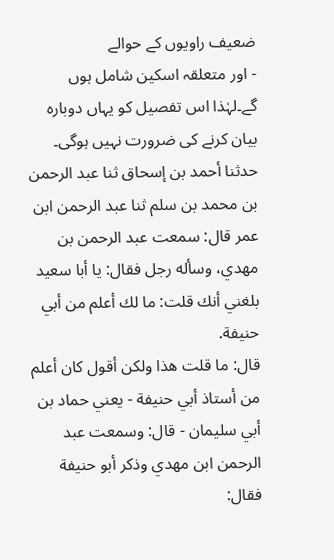ضعیف راویوں کے حوالے
- اور متعلقہ اسکین شامل ہوں گے۔لہٰذا اس تفصیل کو یہاں دوبارہ بیان کرنے کی ضرورت نہیں ہوگی۔
حدثنا أحمد بن إسحاق ثنا عبد الرحمن بن محمد بن سلم ثنا عبد الرحمن ابن عمر قال: سمعت عبد الرحمن بن مهدي، وسأله رجل فقال: يا أبا سعيد بلغني أنك قلت: ما لك أعلم من أبي حنيفة.
قال: ما قلت هذا ولكن أقول كان أعلم من أستاذ أبي حنيفة - يعني حماد بن أبي سليمان - قال: وسمعت عبد الرحمن ابن مهدي وذكر أبو حنيفة فقال: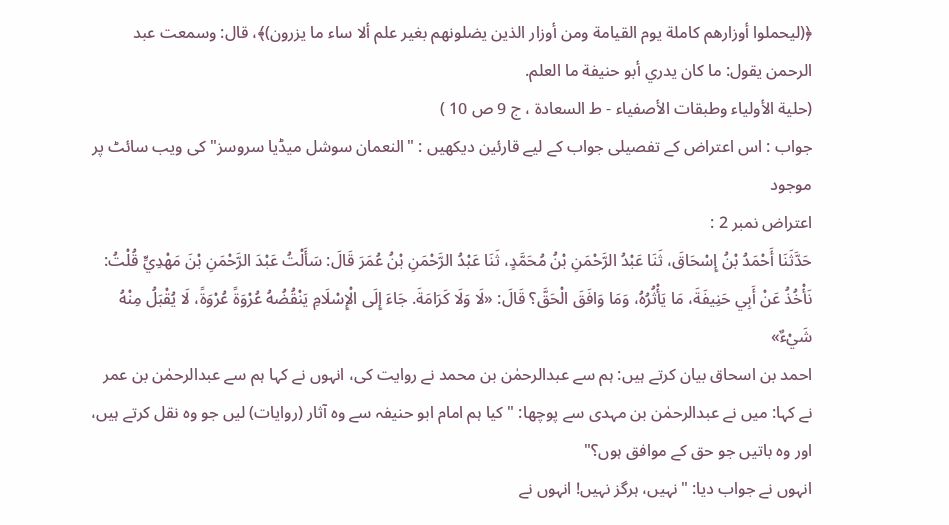﴿(ليحملوا أوزارهم كاملة يوم القيامة ومن أوزار الذين يضلونهم بغير علم ألا ساء ما يزرون)﴾، قال: وسمعت عبد الرحمن يقول: ما كان يدري أبو حنيفة ما العلم.
(حلية الأولياء وطبقات الأصفياء - ط السعادة ، ج 9 ص 10 )
جواب : اس اعتراض کے تفصیلی جواب کے لیے قارئین دیکھیں : "النعمان سوشل میڈیا سروسز" کی ویب سائٹ پر موجود
اعتراض نمبر 2 :
حَدَّثَنَا أَحْمَدُ بْنُ إِسْحَاقَ، ثَنَا عَبْدُ الرَّحْمَنِ بْنُ مُحَمَّدٍ، ثَنَا عَبْدُ الرَّحْمَنِ بْنُ عُمَرَ قَالَ: سَأَلْتُ عَبْدَ الرَّحْمَنِ بْنَ مَهْدِيٍّ قُلْتُ: نَأْخُذُ عَنْ أَبِي حَنِيفَةَ، مَا يَأْثُرُهُ، وَمَا وَافَقَ الْحَقَّ؟ قَالَ: «لَا وَلَا كَرَامَةَ. جَاءَ إِلَى الْإِسْلَامِ يَنْقُضُهُ عُرْوَةً عُرْوَةً، لَا يُقْبَلُ مِنْهُ شَيْءٌ»
احمد بن اسحاق بیان کرتے ہیں: ہم سے عبدالرحمٰن بن محمد نے روایت کی، انہوں نے کہا ہم سے عبدالرحمٰن بن عمر نے کہا: میں نے عبدالرحمٰن بن مہدی سے پوچھا: "کیا ہم امام ابو حنیفہ سے وہ آثار (روایات) لیں جو وہ نقل کرتے ہیں، اور وہ باتیں جو حق کے موافق ہوں؟"
انہوں نے جواب دیا: "نہیں، ہرگز نہیں! انہوں نے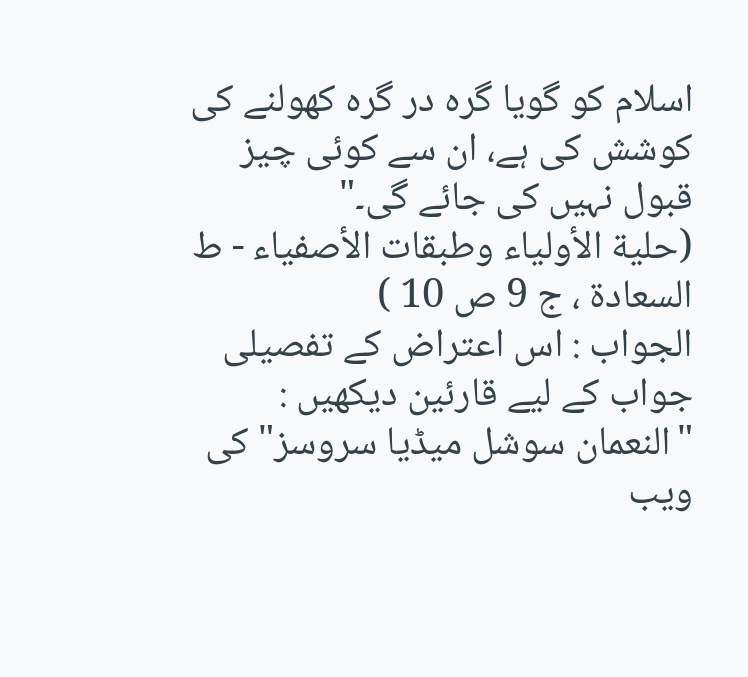اسلام کو گویا گرہ در گرہ کھولنے کی کوشش کی ہے، ان سے کوئی چیز قبول نہیں کی جائے گی۔"
(حلية الأولياء وطبقات الأصفياء - ط السعادة ، ج 9 ص 10 )
الجواب : اس اعتراض کے تفصیلی جواب کے لیے قارئین دیکھیں : "النعمان سوشل میڈیا سروسز" کی ویب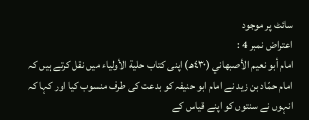سائٹ پر موجود
اعتراض نمبر 4 :
امام أبو نعيم الأصبهاني (٤٣٠هـ) اپنی کتاب حلية الأولياء میں نقل کرتے ہیں کہ امام حمّاد بن زید نے امام ابو حنیفہ کو بدعت کی طرف منسوب کیا اور کہا کہ انہوں نے سنتوں کو اپنے قیاس کے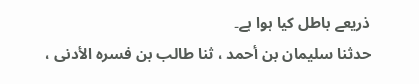ذریعے باطل کیا ہوا ہے۔
حدثنا سليمان بن أحمد ، ثنا طالب بن فسره الأدنى ،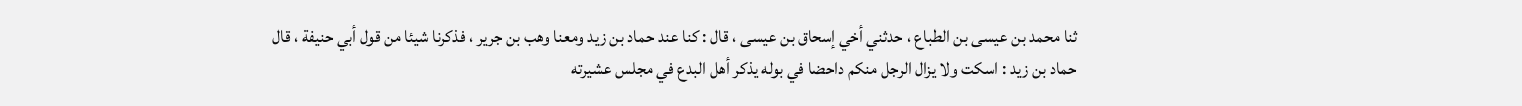ثنا محمد بن عيسى بن الطباع ، حدثني أخي إسحاق بن عيسى ، قال : كنا عند حماد بن زيد ومعنا وهب بن جرير ، فذكرنا شيئا من قول أبي حنيفة ، قال حماد بن زيد : اسكت ولا يزال الرجل منكم داحضا في بوله يذكر أهل البدع في مجلس عشيرته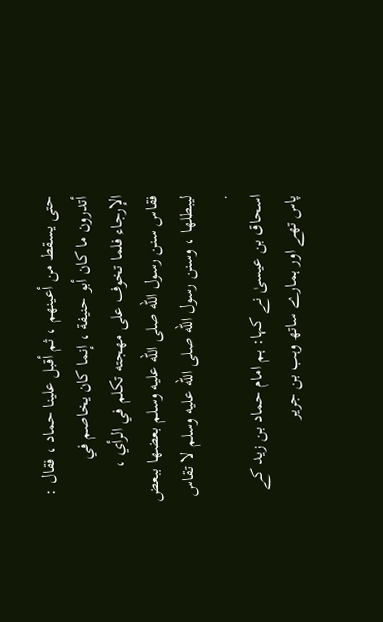حتى يسقط من أعينهم ، ثم أقبل علينا حماد ، فقال : أتدرون ما كان أبو حنيفة ، إنما كان يخاصم في الإرجاء فلما تخوف على مهجته تكلم في الرأي ، فقاس سنن رسول الله صلى الله عليه وسلم بعضها ببعض ليبطلها ، وسنن رسول الله صلى الله عليه وسلم لا تقاس .
اسحاق بن عیسیٰ نے کہا: ہم امام حماد بن زید کے پاس تھے اور ہمارے ساتھ وہب بن جریر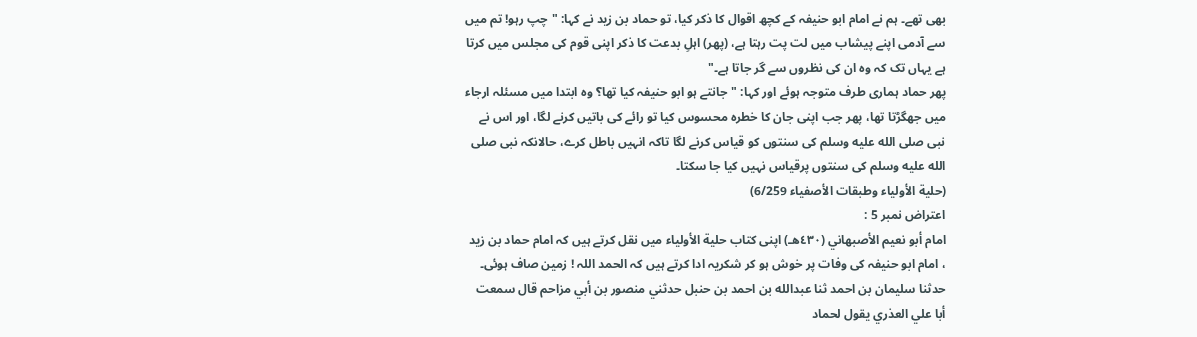بھی تھے۔ ہم نے امام ابو حنیفہ کے کچھ اقوال کا ذکر کیا، تو حماد بن زید نے کہا: "چپ رہو! تم میں سے آدمی اپنے پیشاب میں لت پت رہتا ہے، (پھر) اہلِ بدعت کا ذکر اپنی قوم کی مجلس میں کرتا ہے یہاں تک کہ وہ ان کی نظروں سے گر جاتا ہے۔"
پھر حماد ہماری طرف متوجہ ہوئے اور کہا: "جانتے ہو ابو حنیفہ کیا تھا؟ وہ ابتدا میں مسئلہ ارجاء میں جھگڑتا تھا، پھر جب اپنی جان کا خطرہ محسوس کیا تو رائے کی باتیں کرنے لگا، اور اس نے نبی صلى الله عليه وسلم کی سنتوں کو قیاس کرنے لگا تاکہ انہیں باطل کرے، حالانکہ نبی صلى الله عليه وسلم کی سنتوں پرقیاس نہیں کیا جا سکتا۔
(حلية الأولياء وطبقات الأصفياء 6/259)
اعتراض نمبر 5 :
امام أبو نعيم الأصبهاني (٤٣٠هـ) اپنی کتاب حلية الأولياء میں نقل کرتے ہیں کہ امام حماد بن زید ، امام ابو حنیفہ کی وفات پر خوش ہو کر شکریہ ادا کرتے ہیں کہ الحمد اللہ ! زمین صاف ہوئی۔
حدثنا سليمان بن احمد ثنا عبدالله بن احمد بن حنبل حدثني منصور بن أبي مزاحم قال سمعت أبا علي العذري يقول لحماد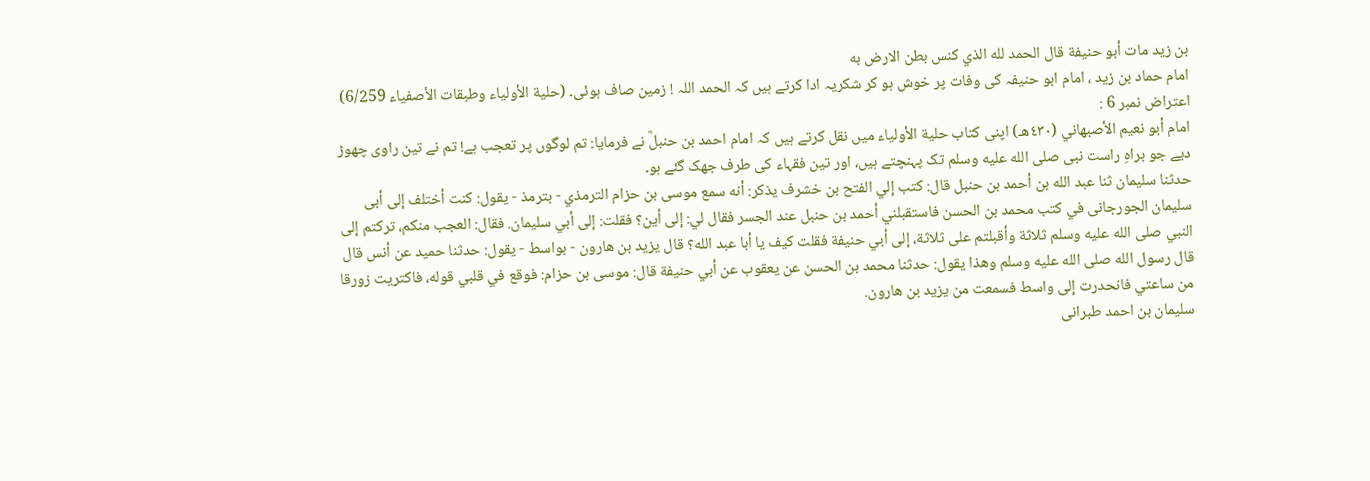بن زيد مات أبو حنيفة قال الحمد لله الذي كنس بطن الارض به
امام حماد بن زید ، امام ابو حنیفہ کی وفات پر خوش ہو کر شکریہ ادا کرتے ہیں کہ الحمد اللہ ! زمین صاف ہوئی۔ (حلية الأولياء وطبقات الأصفياء 6/259)
اعتراض نمبر 6 :
امام أبو نعيم الأصبهاني (٤٣٠هـ) اپنی کتاب حلية الأولياء میں نقل کرتے ہیں کہ امام احمد بن حنبلؒ نے فرمایا: تم لوگوں پر تعجب ہے! تم نے تین راوی چھوڑ دیے جو براہِ راست نبی صلى الله عليه وسلم تک پہنچتے ہیں، اور تین فقہاء کی طرف جھک گئے ہو۔
حدثنا سليمان ثنا عبد الله بن أحمد بن حنبل قال: كتب إلي الفتح بن خشرف يذكر: أنه سمع موسى بن حزام الترمذي - بترمذ - يقول: كنت أختلف إلى أبى سليمان الجورجانى في كتب محمد بن الحسن فاستقبلني أحمد بن حنبل عند الجسر فقال لي: إلى أين؟ فقلت: إلى أبي سليمان. فقال: العجب منكم، تركتم إلى النبي صلى الله عليه وسلم ثلاثة وأقبلتم على ثلاثة، إلى أبي حنيفة فقلت كيف يا أبا عبد الله؟ قال يزيد بن هارون - بواسط - يقول: حدثنا حميد عن أنس قال قال رسول الله صلى الله عليه وسلم وهذا يقول: حدثنا محمد بن الحسن عن يعقوب عن أبي حنيفة قال: موسى بن حزام: فوقع في قلبي قوله، فاكتريت زورقا من ساعتي فانحدرت إلى واسط فسمعت من يزيد بن هارون.
سلیمان بن احمد طبرانی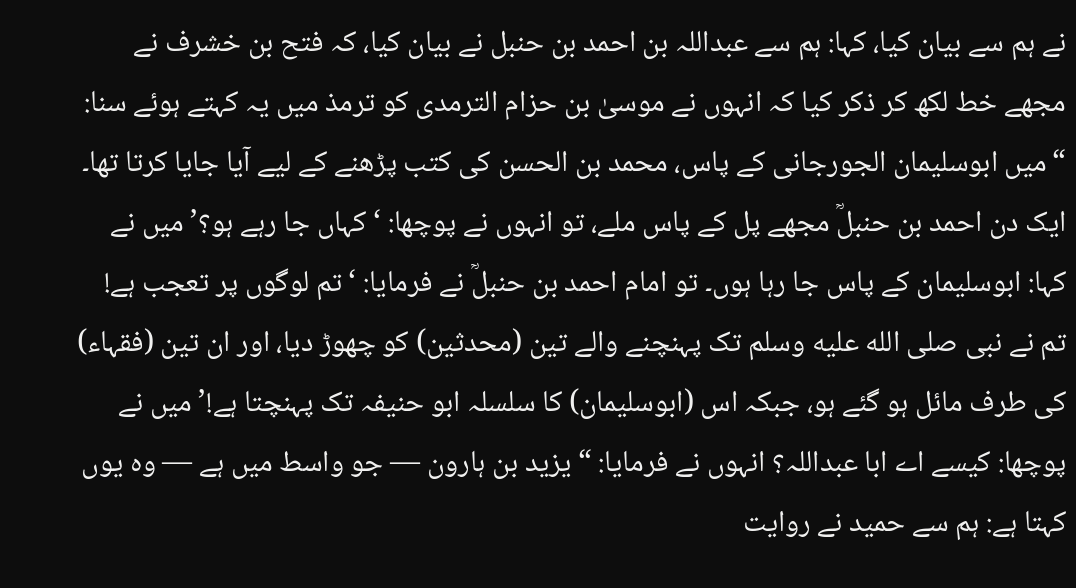نے ہم سے بیان کیا، کہا: ہم سے عبداللہ بن احمد بن حنبل نے بیان کیا، کہ فتح بن خشرف نے مجھے خط لکھ کر ذکر کیا کہ انہوں نے موسیٰ بن حزام الترمدی کو ترمذ میں یہ کہتے ہوئے سنا: “میں ابوسلیمان الجورجانی کے پاس، محمد بن الحسن کی کتب پڑھنے کے لیے آیا جایا کرتا تھا۔ ایک دن احمد بن حنبلؒ مجھے پل کے پاس ملے، تو انہوں نے پوچھا: ‘کہاں جا رہے ہو؟’ میں نے کہا: ابوسلیمان کے پاس جا رہا ہوں۔ تو امام احمد بن حنبلؒ نے فرمایا: ‘تم لوگوں پر تعجب ہے! تم نے نبی صلى الله عليه وسلم تک پہنچنے والے تین (محدثین) کو چھوڑ دیا، اور ان تین (فقہاء) کی طرف مائل ہو گئے ہو، جبکہ اس (ابوسلیمان) کا سلسلہ ابو حنیفہ تک پہنچتا ہے!’ میں نے پوچھا: کیسے اے ابا عبداللہ؟ انہوں نے فرمایا: “یزید بن ہارون — جو واسط میں ہے — وہ یوں کہتا ہے: ہم سے حمید نے روایت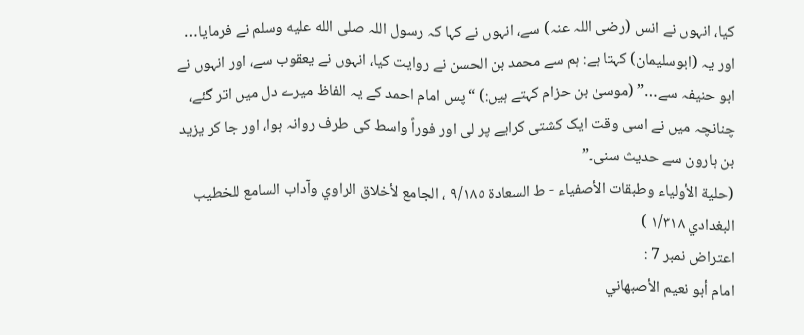کیا، انہوں نے انس (رضی اللہ عنہ) سے، انہوں نے کہا کہ رسول اللہ صلى الله عليه وسلم نے فرمایا… اور یہ (ابوسلیمان) کہتا ہے: ہم سے محمد بن الحسن نے روایت کیا، انہوں نے یعقوب سے، اور انہوں نے ابو حنیفہ سے…” (موسیٰ بن حزام کہتے ہیں:) “پس امام احمد کے یہ الفاظ میرے دل میں اتر گئے، چنانچہ میں نے اسی وقت ایک کشتی کرایے پر لی اور فوراً واسط کی طرف روانہ ہوا، اور جا کر یزید بن ہارون سے حدیث سنی۔”
(حلية الأولياء وطبقات الأصفياء - ط السعادة ٩/١٨٥ ، الجامع لأخلاق الراوي وآداب السامع للخطيب البغدادي ١/٣١٨ )
اعتراض نمبر 7 :
امام أبو نعيم الأصبهاني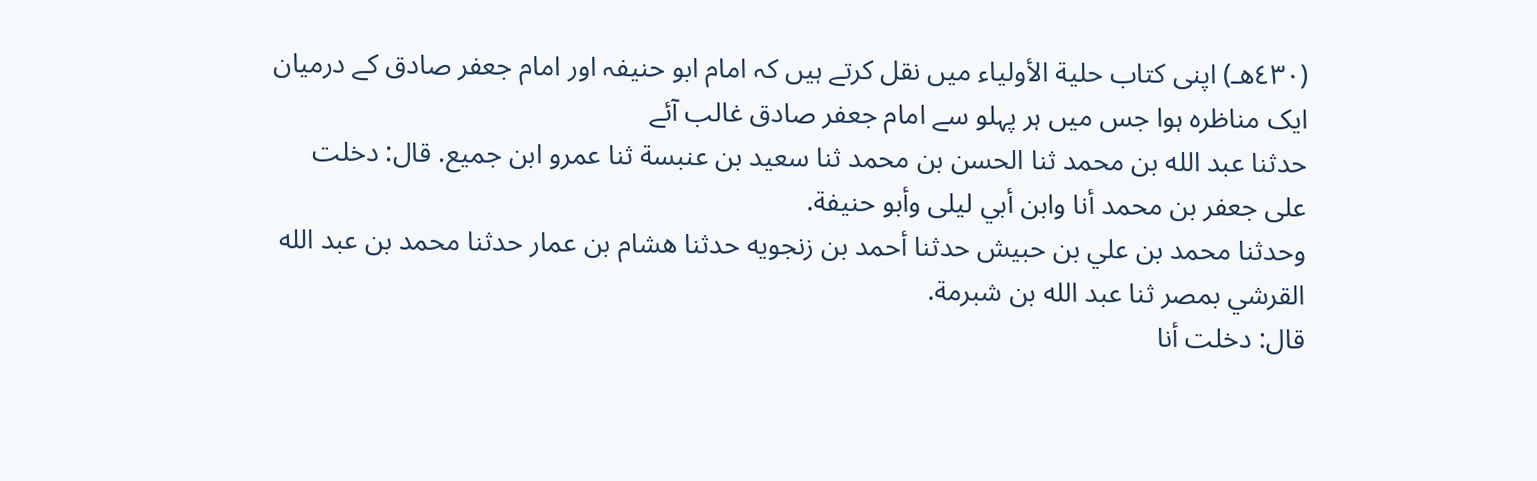(٤٣٠هـ) اپنی کتاب حلية الأولياء میں نقل کرتے ہیں کہ امام ابو حنیفہ اور امام جعفر صادق کے درمیان ایک مناظرہ ہوا جس میں ہر پہلو سے امام جعفر صادق غالب آئے
حدثنا عبد الله بن محمد ثنا الحسن بن محمد ثنا سعيد بن عنبسة ثنا عمرو ابن جميع. قال: دخلت على جعفر بن محمد أنا وابن أبي ليلى وأبو حنيفة.
وحدثنا محمد بن علي بن حبيش حدثنا أحمد بن زنجويه حدثنا هشام بن عمار حدثنا محمد بن عبد الله القرشي بمصر ثنا عبد الله بن شبرمة.
قال: دخلت أنا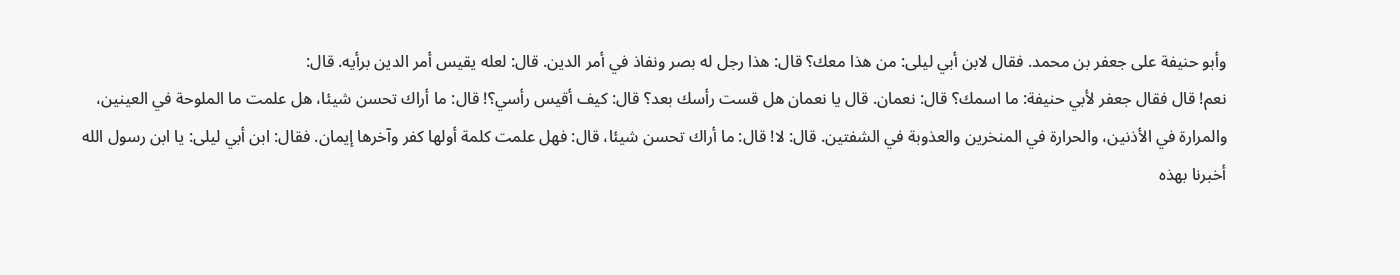وأبو حنيفة على جعفر بن محمد. فقال لابن أبي ليلى: من هذا معك؟ قال: هذا رجل له بصر ونفاذ في أمر الدين. قال: لعله يقيس أمر الدين برأيه. قال:
نعم! قال فقال جعفر لأبي حنيفة: ما اسمك؟ قال: نعمان. قال يا نعمان هل قست رأسك بعد؟ قال: كيف أقيس رأسي؟! قال: ما أراك تحسن شيئا، هل علمت ما الملوحة في العينين، والمرارة في الأذنين، والحرارة في المنخرين والعذوبة في الشفتين. قال: لا! قال: ما أراك تحسن شيئا، قال: فهل علمت كلمة أولها كفر وآخرها إيمان. فقال: ابن أبي ليلى: يا ابن رسول الله أخبرنا بهذه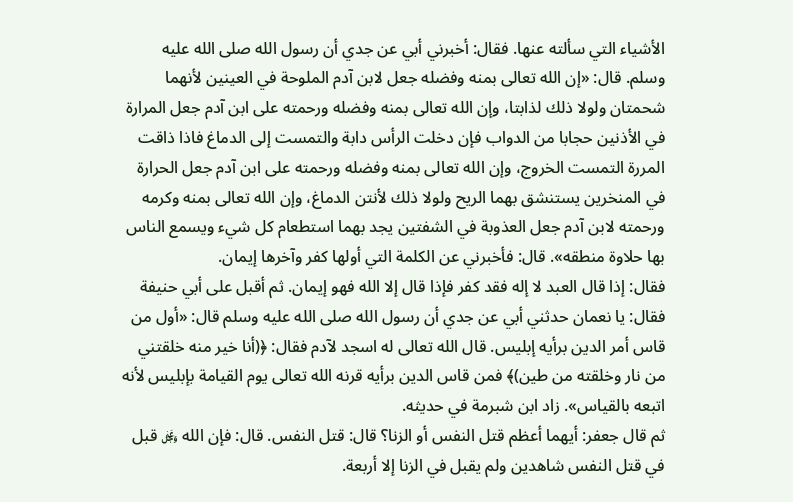الأشياء التي سألته عنها. فقال: أخبرني أبي عن جدي أن رسول الله صلى الله عليه وسلم. قال: «إن الله تعالى بمنه وفضله جعل لابن آدم الملوحة في العينين لأنهما شحمتان ولولا ذلك لذابتا، وإن الله تعالى بمنه وفضله ورحمته على ابن آدم جعل المرارة في الأذنين حجابا من الدواب فإن دخلت الرأس دابة والتمست إلى الدماغ فاذا ذاقت المررة التمست الخروج، وإن الله تعالى بمنه وفضله ورحمته على ابن آدم جعل الحرارة في المنخرين يستنشق بهما الريح ولولا ذلك لأنتن الدماغ، وإن الله تعالى بمنه وكرمه ورحمته لابن آدم جعل العذوبة في الشفتين يجد بهما استطعام كل شيء ويسمع الناس بها حلاوة منطقه». قال: فأخبرني عن الكلمة التي أولها كفر وآخرها إيمان.
فقال: إذا قال العبد لا إله فقد كفر فإذا قال إلا الله فهو إيمان. ثم أقبل على أبي حنيفة فقال: يا نعمان حدثني أبي عن جدي أن رسول الله صلى الله عليه وسلم قال: «أول من قاس أمر الدين برأيه إبليس. قال الله تعالى له اسجد لآدم فقال: ﴿(أنا خير منه خلقتني من نار وخلقته من طين)﴾ فمن قاس الدين برأيه قرنه الله تعالى يوم القيامة بإبليس لأنه اتبعه بالقياس». زاد ابن شبرمة في حديثه.
ثم قال جعفر: أيهما أعظم قتل النفس أو الزنا؟ قال: قتل النفس. قال: فإن الله ﷿ قبل في قتل النفس شاهدين ولم يقبل في الزنا إلا أربعة.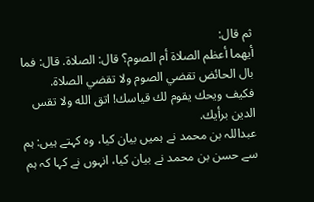ثم قال:
أيهما أعظم الصلاة أم الصوم؟ قال: الصلاة. قال: فما بال الحائض تقضي الصوم ولا تقضي الصلاة. فكيف ويحك يقوم لك قياسك! اتق الله ولا تقس الدين برأيك.
عبداللہ بن محمد نے ہمیں بیان کیا، وہ کہتے ہیں: ہم سے حسن بن محمد نے بیان کیا، انہوں نے کہا کہ ہم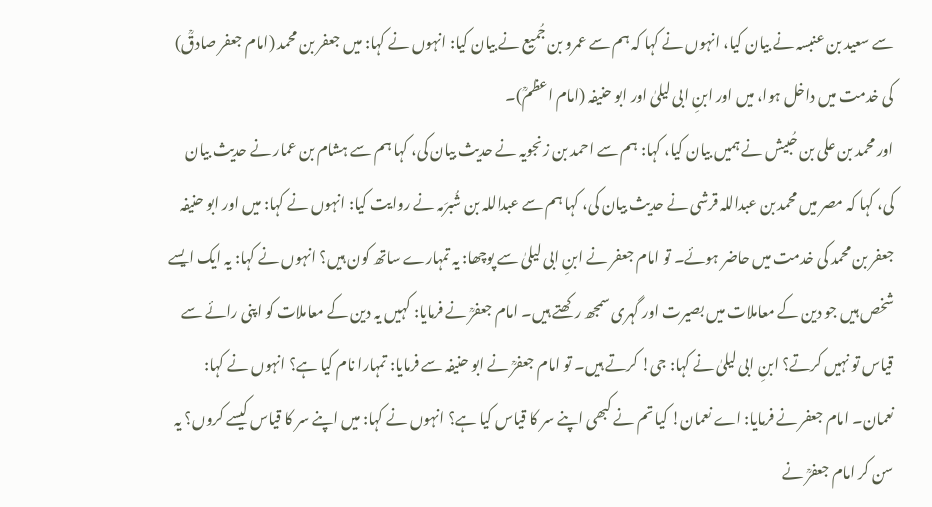سے سعید بن عنبسہ نے بیان کیا، انہوں نے کہا کہ ہم سے عمرو بن جُمیع نے بیان کیا: انہوں نے کہا: میں جعفر بن محمد (امام جعفر صادقؒ) کی خدمت میں داخل ہوا، میں اور ابنِ ابی لیلیٰ اور ابو حنیفہ (امام اعظمؒ)۔
اور محمد بن علی بن حُبیش نے ہمیں بیان کیا، کہا: ہم سے احمد بن زنجویہ نے حدیث بیان کی، کہا ہم سے ہشام بن عمار نے حدیث بیان کی، کہا کہ مصر میں محمد بن عبداللہ قرشی نے حدیث بیان کی، کہا ہم سے عبداللہ بن شُبرَمہ نے روایت کیا: انہوں نے کہا: میں اور ابو حنیفہ جعفر بن محمد کی خدمت میں حاضر ہوئے۔ تو امام جعفر نے ابنِ ابی لیلیٰ سے پوچھا: یہ تمہارے ساتھ کون ہیں؟ انہوں نے کہا: یہ ایک ایسے شخص ہیں جو دین کے معاملات میں بصیرت اور گہری سمجھ رکھتے ہیں۔ امام جعفرؒ نے فرمایا: کہیں یہ دین کے معاملات کو اپنی رائے سے قیاس تو نہیں کرتے؟ ابنِ ابی لیلیٰ نے کہا: جی! کرتے ہیں۔ تو امام جعفرؒ نے ابو حنیفہ سے فرمایا: تمہارا نام کیا ہے؟ انہوں نے کہا: نعمان۔ امام جعفر نے فرمایا: اے نعمان! کیا تم نے کبھی اپنے سر کا قیاس کیا ہے؟ انہوں نے کہا: میں اپنے سر کا قیاس کیسے کروں؟ یہ سن کر امام جعفرؒ نے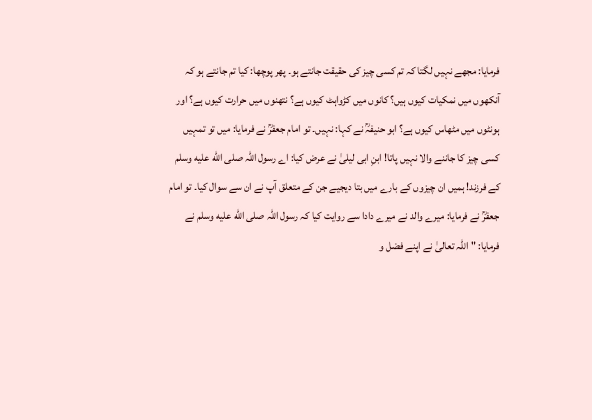فرمایا: مجھے نہیں لگتا کہ تم کسی چیز کی حقیقت جانتے ہو۔ پھر پوچھا: کیا تم جانتے ہو کہ آنکھوں میں نمکیات کیوں ہیں؟ کانوں میں کڑواہٹ کیوں ہے؟ نتھنوں میں حرارت کیوں ہے؟ اور ہونٹوں میں مٹھاس کیوں ہے؟ ابو حنیفہؒ نے کہا: نہیں۔ تو امام جعفرؒ نے فرمایا: میں تو تمہیں کسی چیز کا جاننے والا نہیں پاتا! ابنِ ابی لیلیٰ نے عرض کیا: اے رسول اللہ صلى الله عليه وسلم کے فرزند! ہمیں ان چیزوں کے بارے میں بتا دیجیے جن کے متعلق آپ نے ان سے سوال کیا۔ تو امام جعفرؒ نے فرمایا: میرے والد نے میرے دادا سے روایت کیا کہ رسول اللہ صلى الله عليه وسلم نے فرمایا: "اللہ تعالیٰ نے اپنے فضل و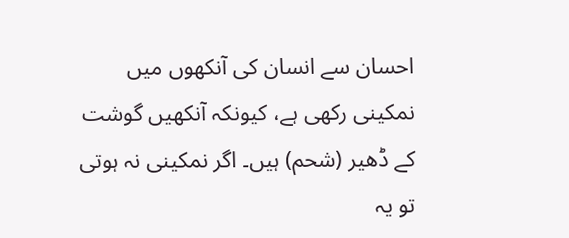احسان سے انسان کی آنکھوں میں نمکینی رکھی ہے، کیونکہ آنکھیں گوشت کے ڈھیر (شحم) ہیں۔ اگر نمکینی نہ ہوتی تو یہ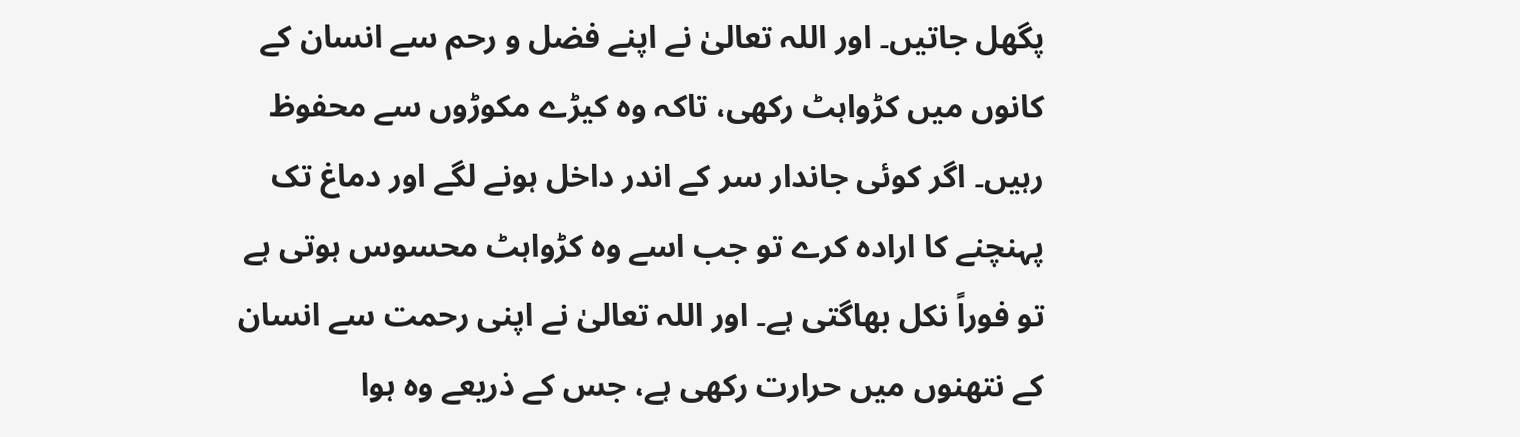پگھل جاتیں۔ اور اللہ تعالیٰ نے اپنے فضل و رحم سے انسان کے کانوں میں کڑواہٹ رکھی، تاکہ وہ کیڑے مکوڑوں سے محفوظ رہیں۔ اگر کوئی جاندار سر کے اندر داخل ہونے لگے اور دماغ تک پہنچنے کا ارادہ کرے تو جب اسے وہ کڑواہٹ محسوس ہوتی ہے تو فوراً نکل بھاگتی ہے۔ اور اللہ تعالیٰ نے اپنی رحمت سے انسان کے نتھنوں میں حرارت رکھی ہے، جس کے ذریعے وہ ہوا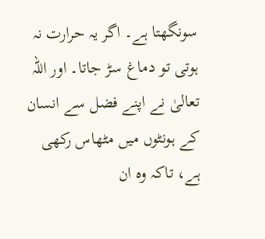سونگھتا ہے۔ اگر یہ حرارت نہ ہوتی تو دماغ سڑ جاتا۔ اور اللہ تعالیٰ نے اپنے فضل سے انسان کے ہونٹوں میں مٹھاس رکھی ہے، تاکہ وہ ان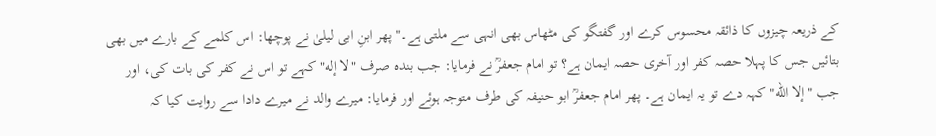کے ذریعہ چیزوں کا ذائقہ محسوس کرے اور گفتگو کی مٹھاس بھی انہی سے ملتی ہے۔" پھر ابنِ ابی لیلیٰ نے پوچھا: اس کلمے کے بارے میں بھی بتائیں جس کا پہلا حصہ کفر اور آخری حصہ ایمان ہے؟ تو امام جعفرؒ نے فرمایا: جب بندہ صرف "لا إله" کہے تو اس نے کفر کی بات کی، اور جب "إلا الله" کہہ دے تو یہ ایمان ہے۔ پھر امام جعفرؒ ابو حنیفہ کی طرف متوجہ ہوئے اور فرمایا: میرے والد نے میرے دادا سے روایت کیا کہ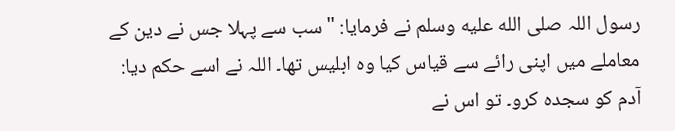رسول اللہ صلى الله عليه وسلم نے فرمایا: "سب سے پہلا جس نے دین کے معاملے میں اپنی رائے سے قیاس کیا وہ ابلیس تھا۔ اللہ نے اسے حکم دیا: آدم کو سجدہ کرو۔ تو اس نے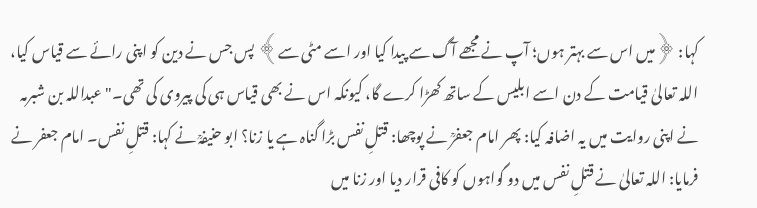کہا: ﴿میں اس سے بہتر ہوں؛ آپ نے مجھے آگ سے پیدا کیا اور اسے مٹی سے﴾ پس جس نے دین کو اپنی رائے سے قیاس کیا، اللہ تعالیٰ قیامت کے دن اسے ابلیس کے ساتھ کھڑا کرے گا، کیونکہ اس نے بھی قیاس ہی کی پیروی کی تھی۔" عبداللہ بن شبرمہ نے اپنی روایت میں یہ اضافہ کیا: پھر امام جعفرؒ نے پوچھا: قتلِ نفس بڑا گناہ ہے یا زنا؟ ابو حنیفہؒ نے کہا: قتلِ نفس۔ امام جعفر نے فرمایا: اللہ تعالیٰ نے قتلِ نفس میں دو گواہوں کو کافی قرار دیا اور زنا میں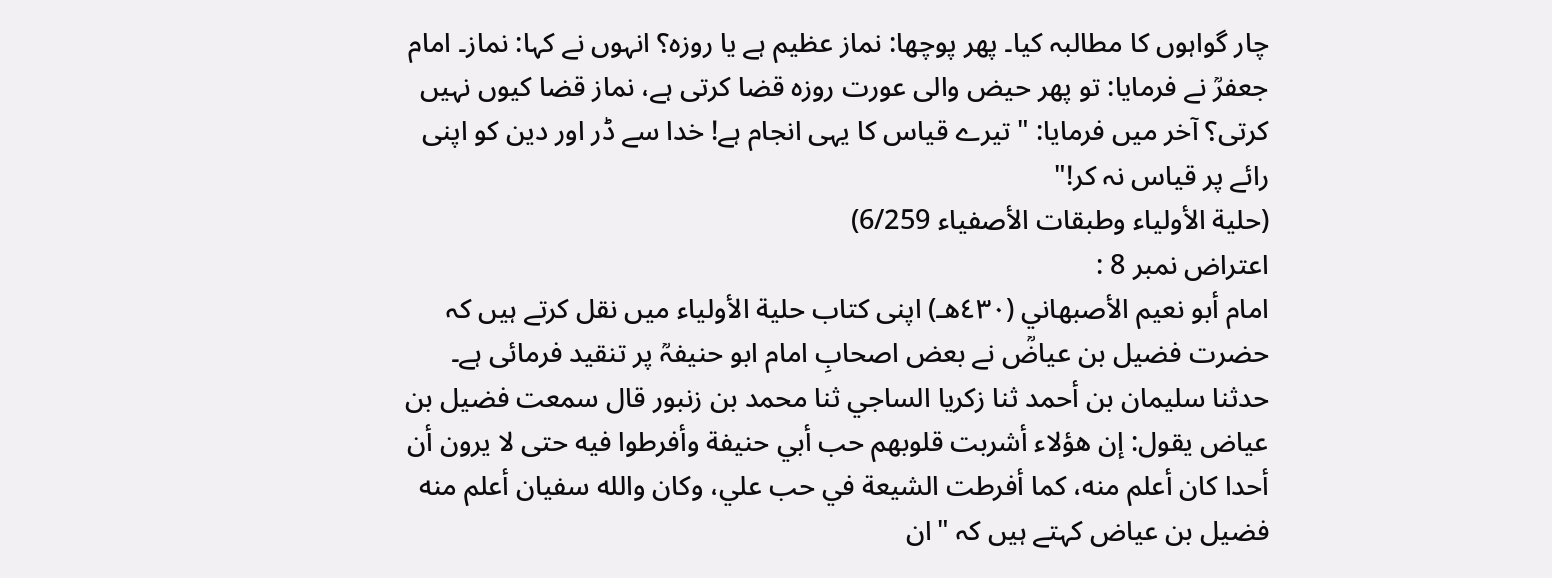چار گواہوں کا مطالبہ کیا۔ پھر پوچھا: نماز عظیم ہے یا روزہ؟ انہوں نے کہا: نماز۔ امام جعفرؒ نے فرمایا: تو پھر حیض والی عورت روزہ قضا کرتی ہے، نماز قضا کیوں نہیں کرتی؟ آخر میں فرمایا: "تیرے قیاس کا یہی انجام ہے! خدا سے ڈر اور دین کو اپنی رائے پر قیاس نہ کر!"
(حلية الأولياء وطبقات الأصفياء 6/259)
اعتراض نمبر 8 :
امام أبو نعيم الأصبهاني (٤٣٠هـ) اپنی کتاب حلية الأولياء میں نقل کرتے ہیں کہ حضرت فضیل بن عیاضؒ نے بعض اصحابِ امام ابو حنیفہؒ پر تنقید فرمائی ہے۔
حدثنا سليمان بن أحمد ثنا زكريا الساجي ثنا محمد بن زنبور قال سمعت فضيل بن عياض يقول: إن هؤلاء أشربت قلوبهم حب أبي حنيفة وأفرطوا فيه حتى لا يرون أن أحدا كان أعلم منه، كما أفرطت الشيعة في حب علي، وكان والله سفيان أعلم منه
فضیل بن عیاض کہتے ہیں کہ "ان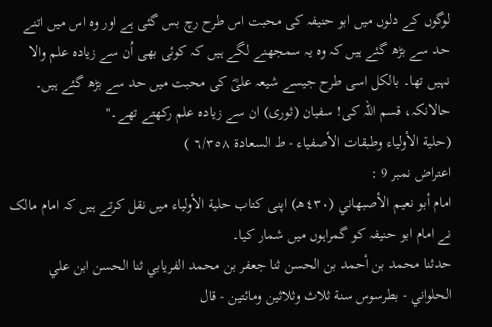لوگوں کے دلوں میں ابو حنیفہ کی محبت اس طرح رچ بس گئی ہے اور وہ اس میں اتنے حد سے بڑھ گئے ہیں کہ وہ یہ سمجھنے لگے ہیں کہ کوئی بھی اُن سے زیادہ علم والا نہیں تھا۔ بالکل اسی طرح جیسے شیعہ علیؓ کی محبت میں حد سے بڑھ گئے ہیں۔ حالانکہ، قسم اللہ کی! سفیان (ثوری) ان سے زیادہ علم رکھتے تھے۔"
(حلية الأولياء وطبقات الأصفياء - ط السعادة ٦/٣٥٨ )
اعتراض نمبر 9 :
امام أبو نعيم الأصبهاني (٤٣٠هـ) اپنی کتاب حلية الأولياء میں نقل کرتے ہیں کہ امام مالک نے امام ابو حنیفہ کو گمراہوں میں شمار کیا۔
حدثنا محمد بن أحمد بن الحسن ثنا جعفر بن محمد الفريابي ثنا الحسن ابن علي الحلواني - بطرسوس سنة ثلاث وثلاثين ومائتين - قال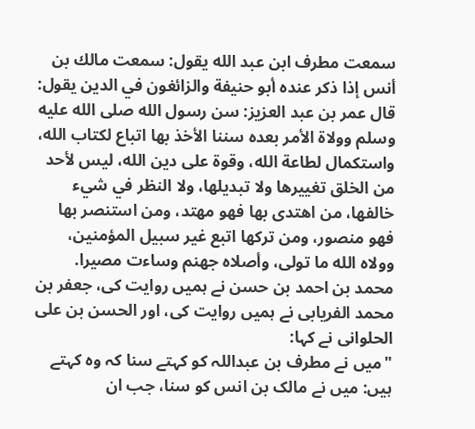سمعت مطرف ابن عبد الله يقول: سمعت مالك بن أنس إذا ذكر عنده أبو حنيفة والزائغون في الدين يقول: قال عمر بن عبد العزيز: سن رسول الله صلى الله عليه وسلم وولاة الأمر بعده سننا الأخذ بها اتباع لكتاب الله، واستكمال لطاعة الله، وقوة على دين الله، ليس لأحد من الخلق تغييرها ولا تبديلها، ولا النظر في شيء خالفها، من اهتدى بها فهو مهتد، ومن استنصر بها فهو منصور، ومن تركها اتبع غير سبيل المؤمنين، وولاه الله ما تولى، وأصلاه جهنم وساءت مصيرا.
محمد بن احمد بن حسن نے ہمیں روایت کی، جعفر بن محمد الفریابی نے ہمیں روایت کی، اور الحسن بن علی الحلوانی نے کہا:
"میں نے مطرف بن عبداللہ کو کہتے سنا کہ وہ کہتے ہیں: میں نے مالک بن انس کو سنا، جب ان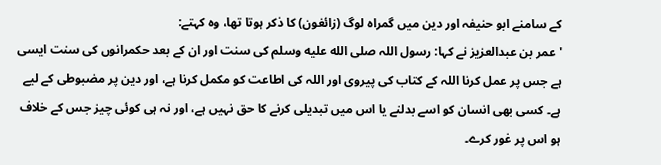کے سامنے ابو حنیفہ اور دین میں گمراہ لوگ (زائغون) کا ذکر ہوتا تھا، وہ کہتے:
'عمر بن عبدالعزیز نے کہا: رسول اللہ صلى الله عليه وسلم کی سنت اور ان کے بعد حکمرانوں کی سنت ایسی ہے جس پر عمل کرنا اللہ کے کتاب کی پیروی اور اللہ کی اطاعت کو مکمل کرنا ہے، اور دین پر مضبوطی کے لیے ہے۔ کسی بھی انسان کو اسے بدلنے یا اس میں تبدیلی کرنے کا حق نہیں ہے، اور نہ ہی کوئی چیز جس کے خلاف ہو اس پر غور کرے۔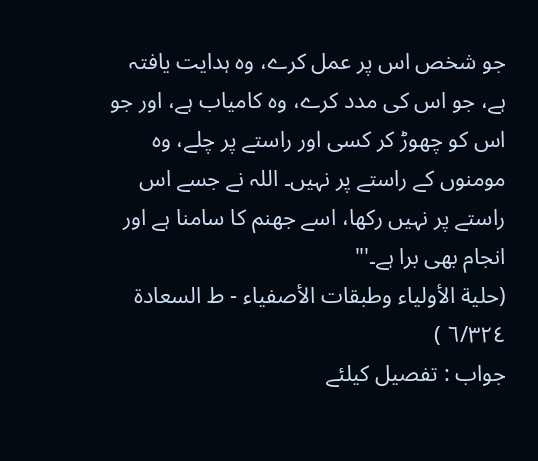جو شخص اس پر عمل کرے، وہ ہدایت یافتہ ہے، جو اس کی مدد کرے، وہ کامیاب ہے، اور جو اس کو چھوڑ کر کسی اور راستے پر چلے، وہ مومنوں کے راستے پر نہیں۔ اللہ نے جسے اس راستے پر نہیں رکھا، اسے جهنم کا سامنا ہے اور انجام بھی برا ہے۔'"
(حلية الأولياء وطبقات الأصفياء - ط السعادة ٦/٣٢٤ )
جواب : تفصیل کیلئے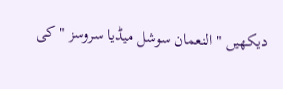دیکھیں "النعمان سوشل میڈیا سروسز " کی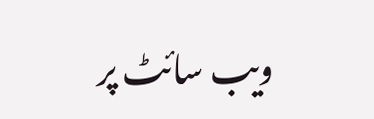ویب سائٹ پر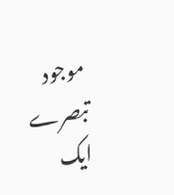موجود
تبصرے
ایک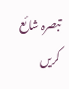تبصرہ شائع کریں